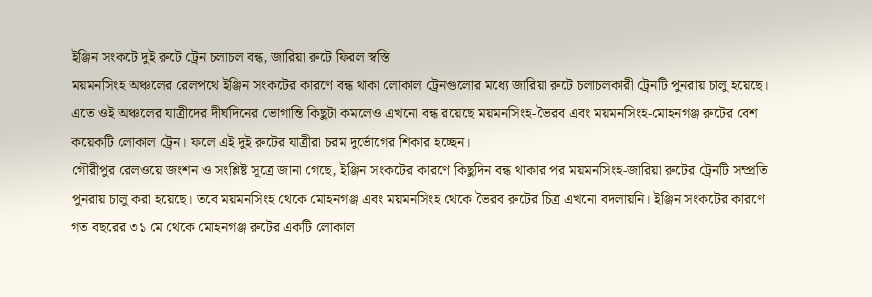ইঞ্জিন সংকটে দুই রুটে ট্রেন চলাচল বন্ধ, জারিয়া রুটে ফিরল স্বস্তি
ময়মনসিংহ অঞ্চলের রেলপথে ইঞ্জিন সংকটের কারণে বন্ধ থাকা লোকাল ট্রেনগুলোর মধ্যে জারিয়া রুটে চলাচলকারী ট্রেনটি পুনরায় চালু হয়েছে। এতে ওই অঞ্চলের যাত্রীদের দীর্ঘদিনের ভোগান্তি কিছুটা কমলেও এখনো বন্ধ রয়েছে ময়মনসিংহ-ভৈরব এবং ময়মনসিংহ-মোহনগঞ্জ রুটের বেশ কয়েকটি লোকাল ট্রেন। ফলে এই দুই রুটের যাত্রীরা চরম দুর্ভোগের শিকার হচ্ছেন।
গৌরীপুর রেলওয়ে জংশন ও সংশ্লিষ্ট সূত্রে জানা গেছে, ইঞ্জিন সংকটের কারণে কিছুদিন বন্ধ থাকার পর ময়মনসিংহ-জারিয়া রুটের ট্রেনটি সম্প্রতি পুনরায় চালু করা হয়েছে। তবে ময়মনসিংহ থেকে মোহনগঞ্জ এবং ময়মনসিংহ থেকে ভৈরব রুটের চিত্র এখনো বদলায়নি। ইঞ্জিন সংকটের কারণে গত বছরের ৩১ মে থেকে মোহনগঞ্জ রুটের একটি লোকাল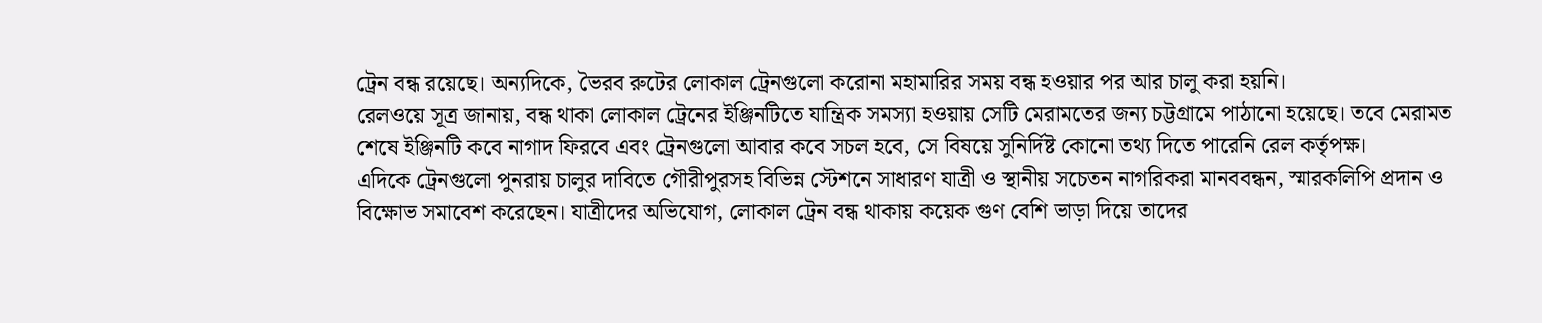ট্রেন বন্ধ রয়েছে। অন্যদিকে, ভৈরব রুটের লোকাল ট্রেনগুলো করোনা মহামারির সময় বন্ধ হওয়ার পর আর চালু করা হয়নি।
রেলওয়ে সূত্র জানায়, বন্ধ থাকা লোকাল ট্রেনের ইঞ্জিনটিতে যান্ত্রিক সমস্যা হওয়ায় সেটি মেরামতের জন্য চট্টগ্রামে পাঠানো হয়েছে। তবে মেরামত শেষে ইঞ্জিনটি কবে নাগাদ ফিরবে এবং ট্রেনগুলো আবার কবে সচল হবে, সে বিষয়ে সুনির্দিষ্ট কোনো তথ্য দিতে পারেনি রেল কর্তৃপক্ষ।
এদিকে ট্রেনগুলো পুনরায় চালুর দাবিতে গৌরীপুরসহ বিভিন্ন স্টেশনে সাধারণ যাত্রী ও স্থানীয় সচেতন নাগরিকরা মানববন্ধন, স্মারকলিপি প্রদান ও বিক্ষোভ সমাবেশ করেছেন। যাত্রীদের অভিযোগ, লোকাল ট্রেন বন্ধ থাকায় কয়েক গুণ বেশি ভাড়া দিয়ে তাদের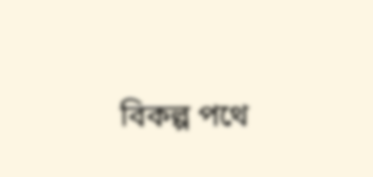বিকল্প পথে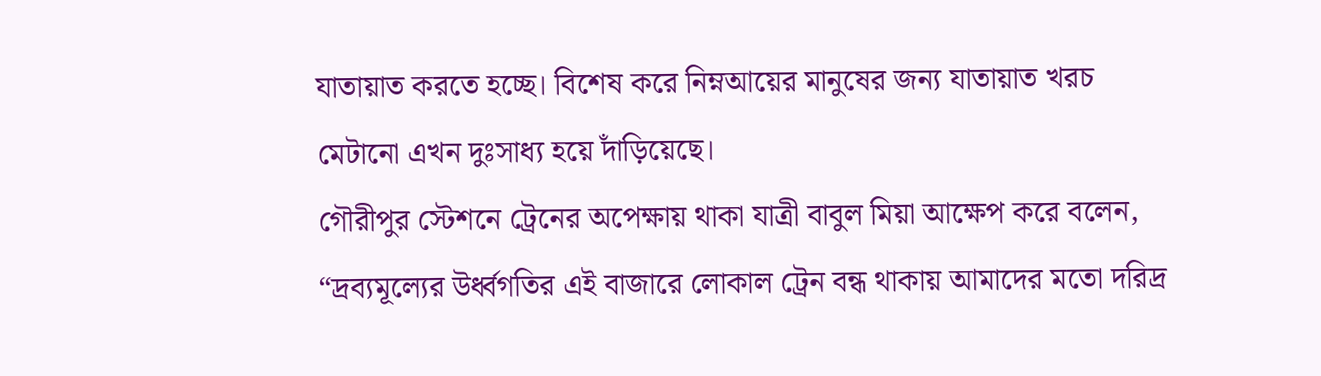যাতায়াত করতে হচ্ছে। বিশেষ করে নিম্নআয়ের মানুষের জন্য যাতায়াত খরচ মেটানো এখন দুঃসাধ্য হয়ে দাঁড়িয়েছে।
গৌরীপুর স্টেশনে ট্রেনের অপেক্ষায় থাকা যাত্রী বাবুল মিয়া আক্ষেপ করে বলেন, “দ্রব্যমূল্যের উর্ধ্বগতির এই বাজারে লোকাল ট্রেন বন্ধ থাকায় আমাদের মতো দরিদ্র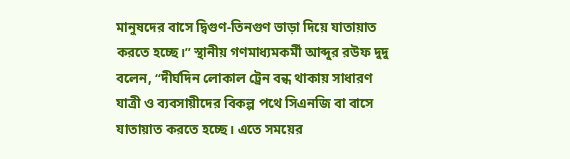মানুষদের বাসে দ্বিগুণ-তিনগুণ ভাড়া দিয়ে যাতায়াত করতে হচ্ছে।” স্থানীয় গণমাধ্যমকর্মী আব্দুর রউফ দুদু বলেন, “দীর্ঘদিন লোকাল ট্রেন বন্ধ থাকায় সাধারণ যাত্রী ও ব্যবসায়ীদের বিকল্প পথে সিএনজি বা বাসে যাতায়াত করতে হচ্ছে। এতে সময়ের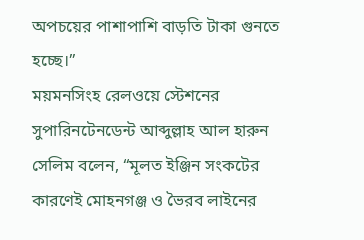অপচয়ের পাশাপাশি বাড়তি টাকা গুনতে হচ্ছে।”
ময়মনসিংহ রেলওয়ে স্টেশনের সুপারিনটেনডেন্ট আব্দুল্লাহ আল হারুন সেলিম বলেন, “মূলত ইঞ্জিন সংকটের কারণেই মোহনগঞ্জ ও ভৈরব লাইনের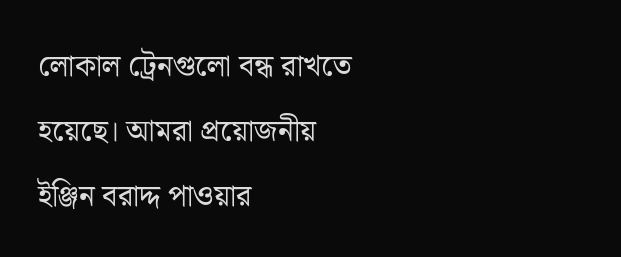লোকাল ট্রেনগুলো বন্ধ রাখতে হয়েছে। আমরা প্রয়োজনীয় ইঞ্জিন বরাদ্দ পাওয়ার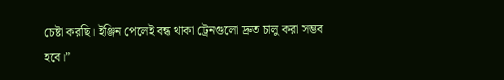চেষ্টা করছি। ইঞ্জিন পেলেই বন্ধ থাকা ট্রেনগুলো দ্রুত চালু করা সম্ভব হবে।”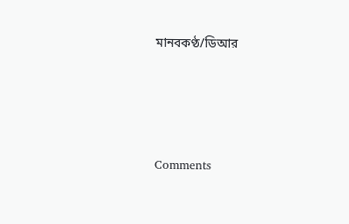মানবকণ্ঠ/ডিআর




Comments